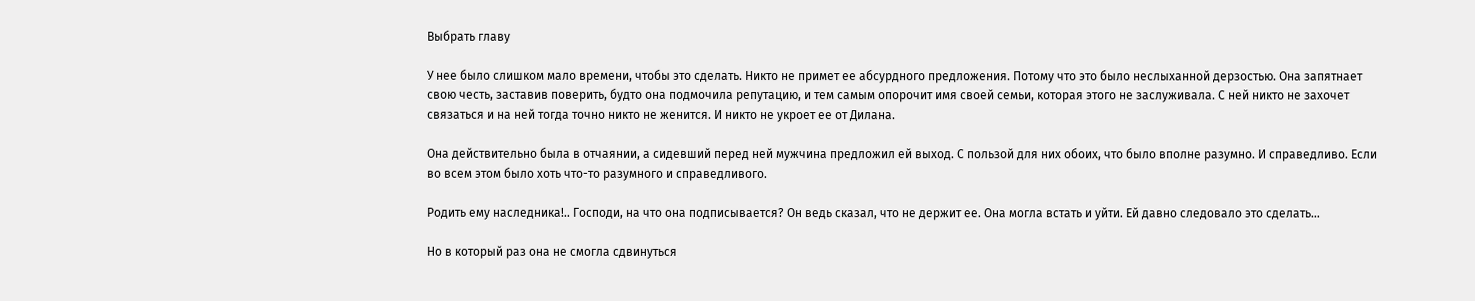Выбрать главу

У нее было слишком мало времени, чтобы это сделать. Никто не примет ее абсурдного предложения. Потому что это было неслыханной дерзостью. Она запятнает свою честь, заставив поверить, будто она подмочила репутацию, и тем самым опорочит имя своей семьи, которая этого не заслуживала. С ней никто не захочет связаться и на ней тогда точно никто не женится. И никто не укроет ее от Дилана.

Она действительно была в отчаянии, а сидевший перед ней мужчина предложил ей выход. С пользой для них обоих, что было вполне разумно. И справедливо. Если во всем этом было хоть что-то разумного и справедливого.

Родить ему наследника!.. Господи, на что она подписывается? Он ведь сказал, что не держит ее. Она могла встать и уйти. Ей давно следовало это сделать…

Но в который раз она не смогла сдвинуться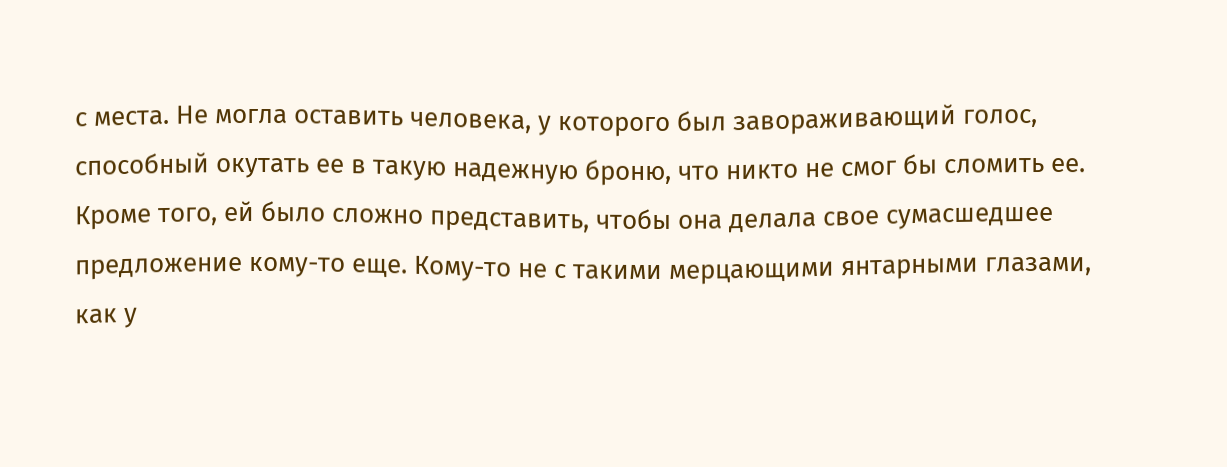с места. Не могла оставить человека, у которого был завораживающий голос, способный окутать ее в такую надежную броню, что никто не смог бы сломить ее. Кроме того, ей было сложно представить, чтобы она делала свое сумасшедшее предложение кому-то еще. Кому-то не с такими мерцающими янтарными глазами, как у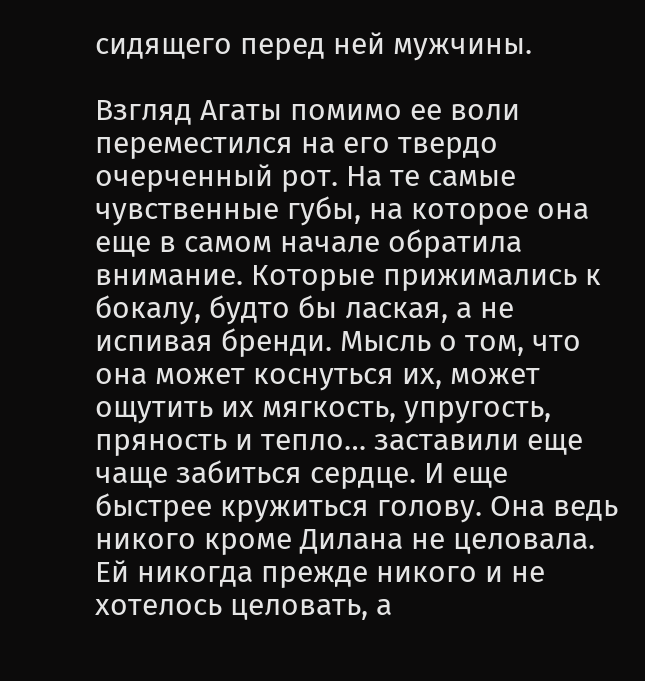сидящего перед ней мужчины.

Взгляд Агаты помимо ее воли переместился на его твердо очерченный рот. На те самые чувственные губы, на которое она еще в самом начале обратила внимание. Которые прижимались к бокалу, будто бы лаская, а не испивая бренди. Мысль о том, что она может коснуться их, может ощутить их мягкость, упругость, пряность и тепло… заставили еще чаще забиться сердце. И еще быстрее кружиться голову. Она ведь никого кроме Дилана не целовала. Ей никогда прежде никого и не хотелось целовать, а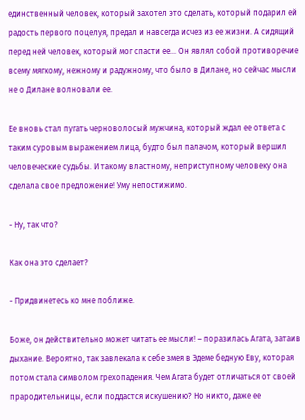единственный человек, который захотел это сделать, который подарил ей радость первого поцелуя, предал и навсегда исчез из ее жизни. А сидящий перед ней человек, который мог спасти ее… Он являл собой противоречие всему мягкому, нежному и радужному, что было в Дилане, но сейчас мысли не о Дилане волновали ее.

Ее вновь стал пугать черноволосый мужчина, который ждал ее ответа с таким суровым выражением лица, будто был палачом, который вершил человеческие судьбы. И такому властному, неприступному человеку она сделала свое предложение! Уму непостижимо.

- Ну, так что?

Как она это сделает?

- Придвинетесь ко мне поближе.

Боже, он действительно может читать ее мысли! – поразилась Агата, затаив дыхание. Вероятно, так завлекала к себе змея в Эдеме бедную Еву, которая потом стала символом грехопадения. Чем Агата будет отличаться от своей прародительницы, если поддастся искушению? Но никто, даже ее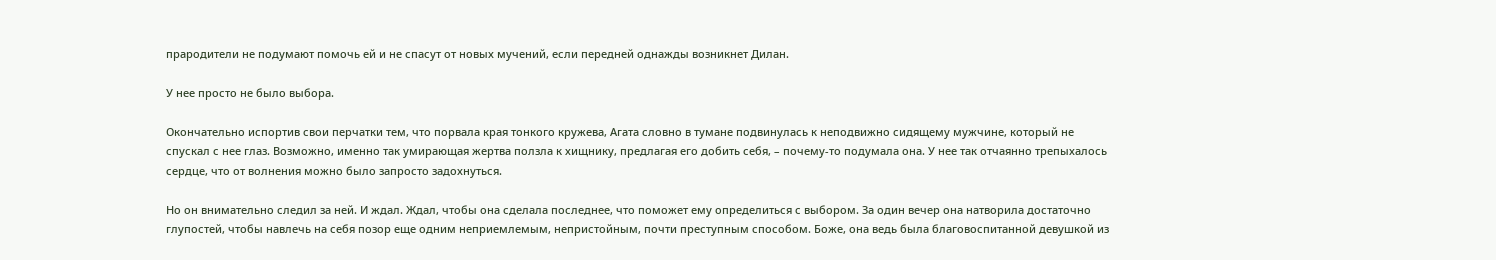прародители не подумают помочь ей и не спасут от новых мучений, если передней однажды возникнет Дилан.

У нее просто не было выбора.

Окончательно испортив свои перчатки тем, что порвала края тонкого кружева, Агата словно в тумане подвинулась к неподвижно сидящему мужчине, который не спускал с нее глаз. Возможно, именно так умирающая жертва ползла к хищнику, предлагая его добить себя, – почему-то подумала она. У нее так отчаянно трепыхалось сердце, что от волнения можно было запросто задохнуться.

Но он внимательно следил за ней. И ждал. Ждал, чтобы она сделала последнее, что поможет ему определиться с выбором. За один вечер она натворила достаточно глупостей, чтобы навлечь на себя позор еще одним неприемлемым, непристойным, почти преступным способом. Боже, она ведь была благовоспитанной девушкой из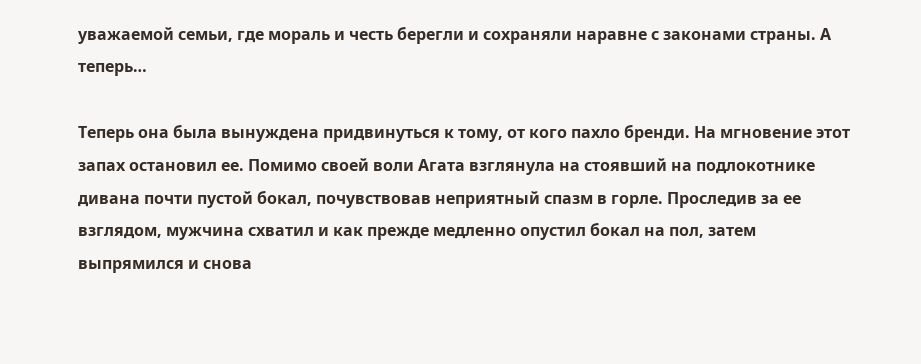уважаемой семьи, где мораль и честь берегли и сохраняли наравне с законами страны. А теперь…

Теперь она была вынуждена придвинуться к тому, от кого пахло бренди. На мгновение этот запах остановил ее. Помимо своей воли Агата взглянула на стоявший на подлокотнике дивана почти пустой бокал, почувствовав неприятный спазм в горле. Проследив за ее взглядом, мужчина схватил и как прежде медленно опустил бокал на пол, затем выпрямился и снова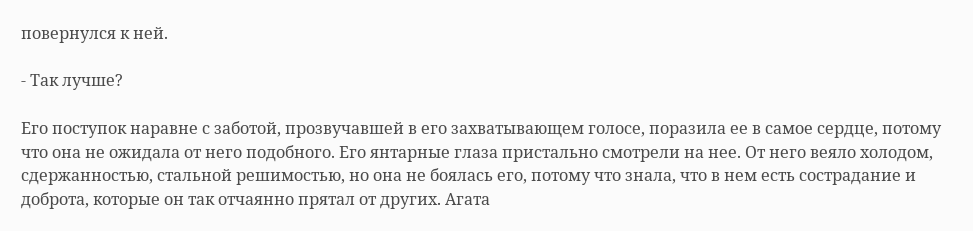повернулся к ней.

- Так лучше?

Его поступок наравне с заботой, прозвучавшей в его захватывающем голосе, поразила ее в самое сердце, потому что она не ожидала от него подобного. Его янтарные глаза пристально смотрели на нее. От него веяло холодом, сдержанностью, стальной решимостью, но она не боялась его, потому что знала, что в нем есть сострадание и доброта, которые он так отчаянно прятал от других. Агата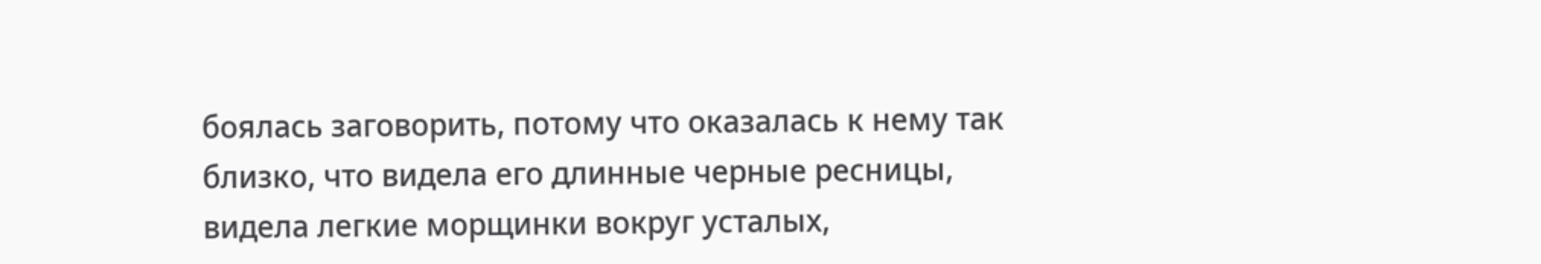боялась заговорить, потому что оказалась к нему так близко, что видела его длинные черные ресницы, видела легкие морщинки вокруг усталых,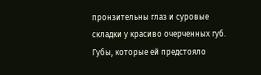пронзительны глаз и суровые складки у красиво очерченных губ. Губы, которые ей предстояло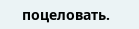поцеловать.